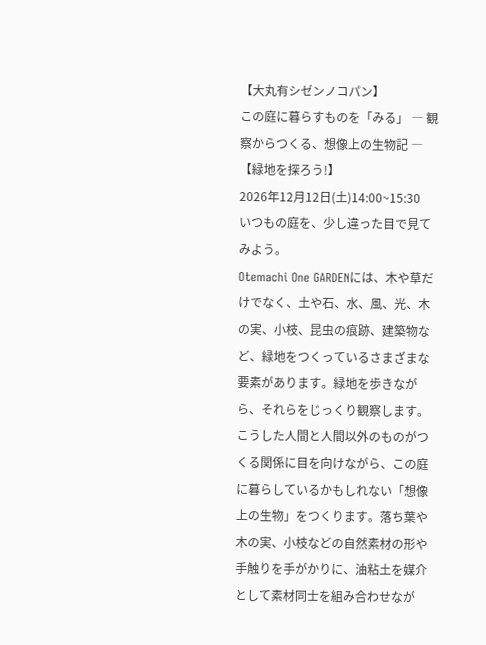【大丸有シゼンノコパン】
この庭に暮らすものを「みる」 ― 観察からつくる、想像上の生物記 ―【緑地を探ろう!】
2026年12月12日(土)14:00~15:30
いつもの庭を、少し違った目で見てみよう。
Otemachi One GARDENには、木や草だけでなく、土や石、水、風、光、木の実、小枝、昆虫の痕跡、建築物など、緑地をつくっているさまざまな要素があります。緑地を歩きながら、それらをじっくり観察します。
こうした人間と人間以外のものがつくる関係に目を向けながら、この庭に暮らしているかもしれない「想像上の生物」をつくります。落ち葉や木の実、小枝などの自然素材の形や手触りを手がかりに、油粘土を媒介として素材同士を組み合わせなが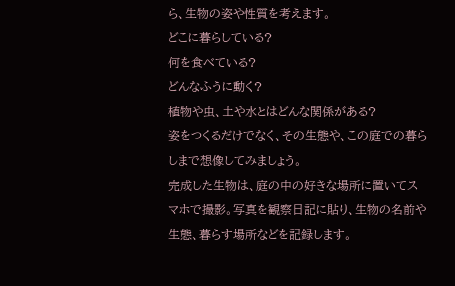ら、生物の姿や性質を考えます。
どこに暮らしている?
何を食べている?
どんなふうに動く?
植物や虫、土や水とはどんな関係がある?
姿をつくるだけでなく、その生態や、この庭での暮らしまで想像してみましょう。
完成した生物は、庭の中の好きな場所に置いてスマホで撮影。写真を観察日記に貼り、生物の名前や生態、暮らす場所などを記録します。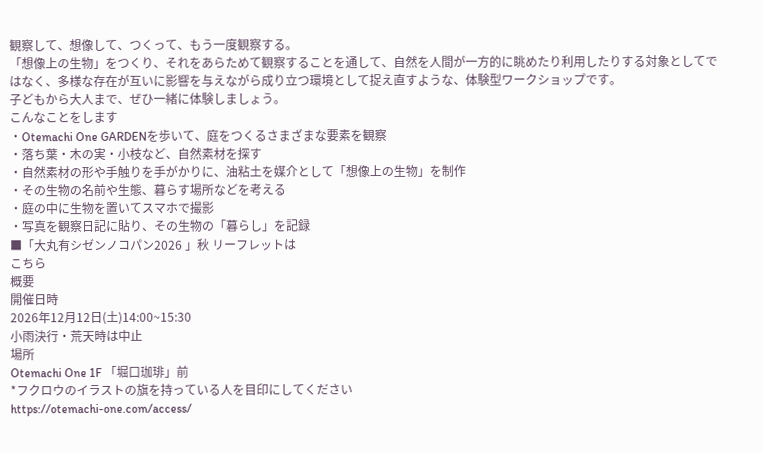観察して、想像して、つくって、もう一度観察する。
「想像上の生物」をつくり、それをあらためて観察することを通して、自然を人間が一方的に眺めたり利用したりする対象としてではなく、多様な存在が互いに影響を与えながら成り立つ環境として捉え直すような、体験型ワークショップです。
子どもから大人まで、ぜひ一緒に体験しましょう。
こんなことをします
・Otemachi One GARDENを歩いて、庭をつくるさまざまな要素を観察
・落ち葉・木の実・小枝など、自然素材を探す
・自然素材の形や手触りを手がかりに、油粘土を媒介として「想像上の生物」を制作
・その生物の名前や生態、暮らす場所などを考える
・庭の中に生物を置いてスマホで撮影
・写真を観察日記に貼り、その生物の「暮らし」を記録
■「大丸有シゼンノコパン2026 」秋 リーフレットは
こちら
概要
開催日時
2026年12月12日(土)14:00~15:30
小雨決行・荒天時は中止
場所
Otemachi One 1F 「堀口珈琲」前
*フクロウのイラストの旗を持っている人を目印にしてください
https://otemachi-one.com/access/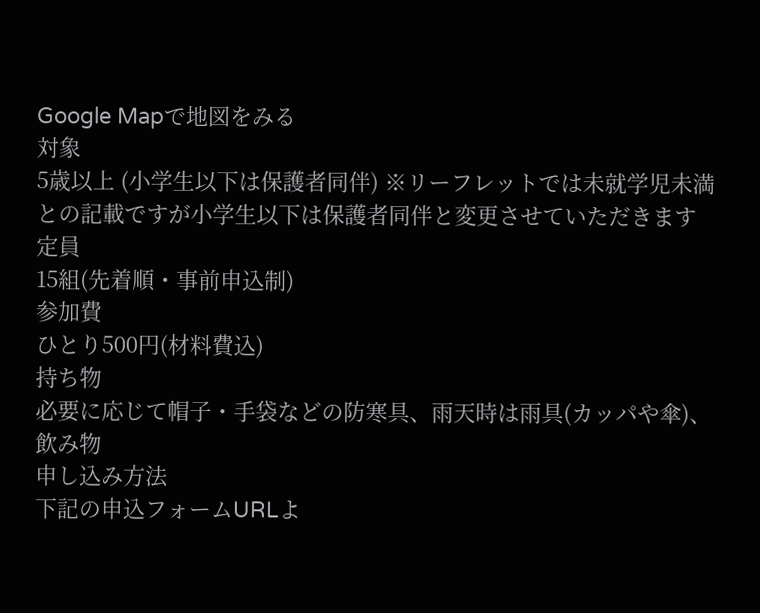Google Mapで地図をみる
対象
5歳以上 (小学生以下は保護者同伴) ※リーフレットでは未就学児未満との記載ですが小学生以下は保護者同伴と変更させていただきます
定員
15組(先着順・事前申込制)
参加費
ひとり500円(材料費込)
持ち物
必要に応じて帽子・手袋などの防寒具、雨天時は雨具(カッパや傘)、飲み物
申し込み方法
下記の申込フォームURLよ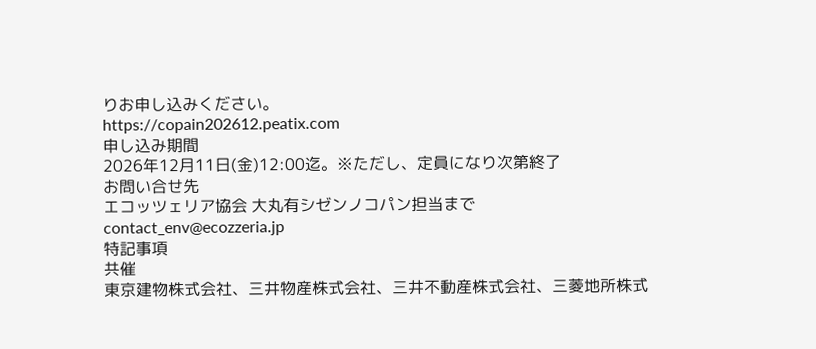りお申し込みください。
https://copain202612.peatix.com
申し込み期間
2026年12月11日(金)12:00迄。※ただし、定員になり次第終了
お問い合せ先
エコッツェリア協会 大丸有シゼンノコパン担当まで
contact_env@ecozzeria.jp
特記事項
共催
東京建物株式会社、三井物産株式会社、三井不動産株式会社、三菱地所株式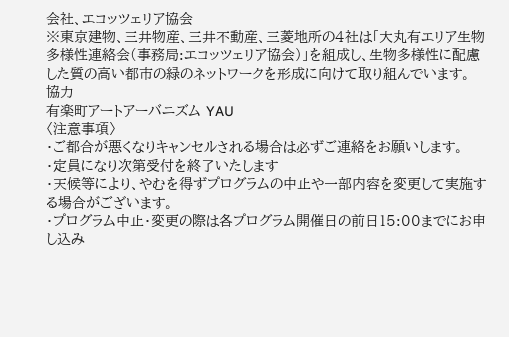会社、エコッツェリア協会
※東京建物、三井物産、三井不動産、三菱地所の4社は「大丸有エリア生物多様性連絡会(事務局:エコッツェリア協会)」を組成し、生物多様性に配慮した質の高い都市の緑のネットワークを形成に向けて取り組んでいます。
協力
有楽町アートアーバニズム YAU
〈注意事項〉
・ご都合が悪くなりキャンセルされる場合は必ずご連絡をお願いします。
・定員になり次第受付を終了いたします
・天候等により、やむを得ずプログラムの中止や一部内容を変更して実施する場合がございます。
・プログラム中止・変更の際は各プログラム開催日の前日15:00までにお申し込み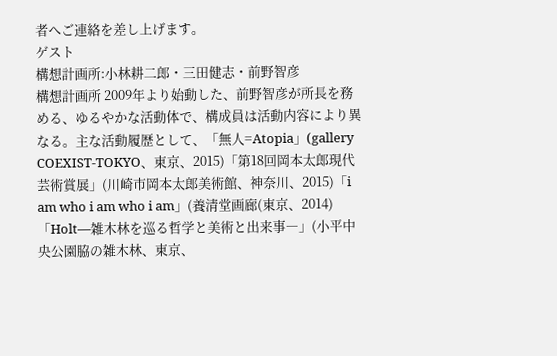者へご連絡を差し上げます。
ゲスト
構想計画所:小林耕二郎・三田健志・前野智彦
構想計画所 2009年より始動した、前野智彦が所長を務める、ゆるやかな活動体で、構成員は活動内容により異なる。主な活動履歴として、「無人=Atopia」(gallery COEXIST-TOKYO、東京、2015)「第18回岡本太郎現代芸術賞展」(川崎市岡本太郎美術館、神奈川、2015)「i am who i am who i am」(養清堂画廊(東京、2014)「Holt―雑木林を巡る哲学と美術と出来事―」(小平中央公園脇の雑木林、東京、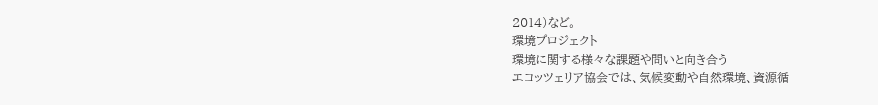2014)など。
環境プロジェクト
環境に関する様々な課題や問いと向き合う
エコッツェリア協会では、気候変動や自然環境、資源循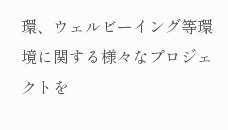環、ウェルビーイング等環境に関する様々なプロジェクトを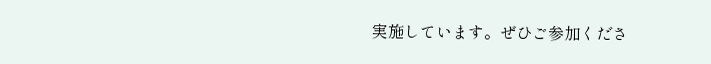実施しています。ぜひご参加くださ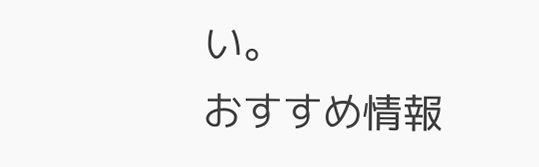い。
おすすめ情報